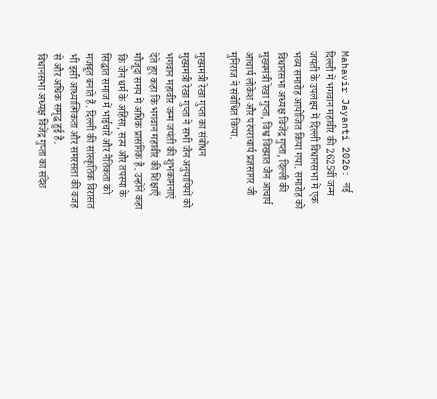Mahavir Jayanti 2026: नई दिल्ली में भगवान महावीर की 2625वीं जन्म जयंती के उपलक्ष्य में दिल्ली विधानसभा में एक भव्य समारोह आयोजित किया गया. समारोह को विधानसभा अध्यक्ष विजेंद्र गुप्ता, दिल्ली की मुख्यमंत्री रेखा गुप्ता, विश्व विख्यात जैन आचार्य आचार्य लोकेश और परंपराचार्य प्रज्ञसागर जी मुनिराज ने संबोधित किया.

मुख्यमंत्री रेखा गुप्ता का संबोधन
मुख्यमंत्री रेखा गुप्ता ने सभी जैन अनुयायियों को भगवान महावीर जन्म जयंती की शुभकामनाएं देते हुए कहा कि भगवान महावीर की शिक्षाएँ मौजूदा समय में अधिक प्रासंगिक है. उन्होंने कहा कि जैन धर्म के अहिंसा, सत्य और तपस्या के सिद्धांत समाज में भाईचारे और नैतिकता को मजबूत बनाते हैं. दिल्ली की सांस्कृतिक विरासत भी इसी आध्यात्मिकता और समरसता की वजह से और अधिक समृद्ध हुई है.
विधानसभा अध्यक्ष विजेंद्र गुप्ता का संदेश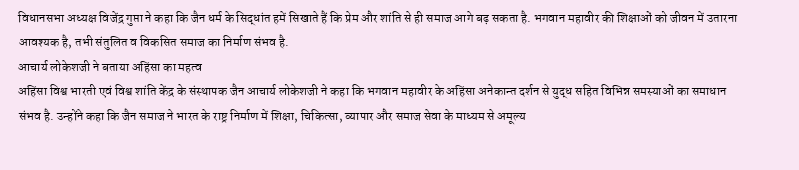विधानसभा अध्यक्ष विजेंद्र गुप्ता ने कहा कि जैन धर्म के सिद्धांत हमें सिखाते हैं कि प्रेम और शांति से ही समाज आगे बढ़ सकता है. भगवान महावीर की शिक्षाओं को जीवन में उतारना आवश्यक है, तभी संतुलित व विकसित समाज का निर्माण संभव है.
आचार्य लोकेशजी ने बताया अहिंसा का महत्व
अहिंसा विश्व भारती एवं विश्व शांति केंद्र के संस्थापक जैन आचार्य लोकेशजी ने कहा कि भगवान महावीर के अहिंसा अनेकान्त दर्शन से युद्ध सहित विभिन्न समस्याओं का समाधान संभव है. उन्होंने कहा कि जैन समाज ने भारत के राष्ट्र निर्माण में शिक्षा, चिकित्सा, व्यापार और समाज सेवा के माध्यम से अमूल्य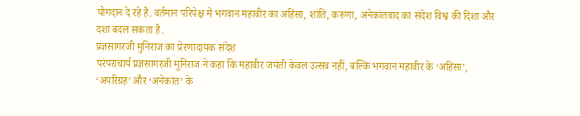योगदान दे रहे है. वर्तमान परिपेक्ष में भगवान महावीर का अहिंसा, शांति, करुणा, अनेकांतवाद का संदेश विश्व की दिशा और दशा बदल सकता है.
प्रज्ञसागरजी मुनिराज का प्रेरणादायक संदेश
परंपराचार्य प्रज्ञसागरजी मुनिराज ने कहा कि महावीर जयंती केवल उत्सव नहीं, बल्कि भगवान महावीर के ‘अहिंसा’, ‘अपरिग्रह’ और ‘अनेकांत’ के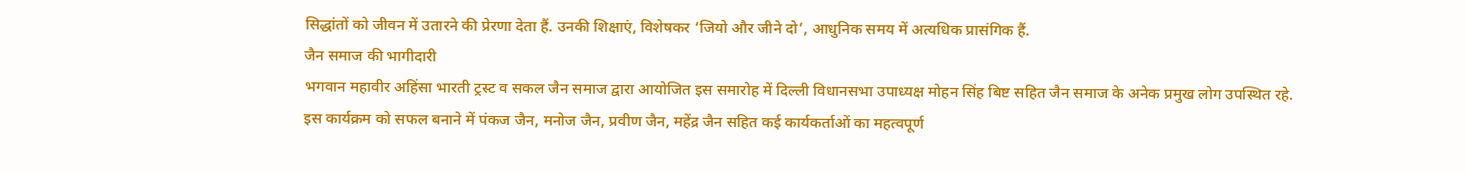सिद्धांतों को जीवन में उतारने की प्रेरणा देता हैं. उनकी शिक्षाएं, विशेषकर ‘जियो और जीने दो’, आधुनिक समय में अत्यधिक प्रासंगिक हैं.
जैन समाज की भागीदारी
भगवान महावीर अहिंसा भारती ट्रस्ट व सकल जैन समाज द्वारा आयोजित इस समारोह में दिल्ली विधानसभा उपाध्यक्ष मोहन सिंह बिष्ट सहित जैन समाज के अनेक प्रमुख लोग उपस्थित रहे.
इस कार्यक्रम को सफल बनाने में पंकज जैन, मनोज जैन, प्रवीण जैन, महेंद्र जैन सहित कई कार्यकर्ताओं का महत्वपूर्ण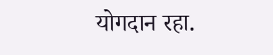योगदान रहा.